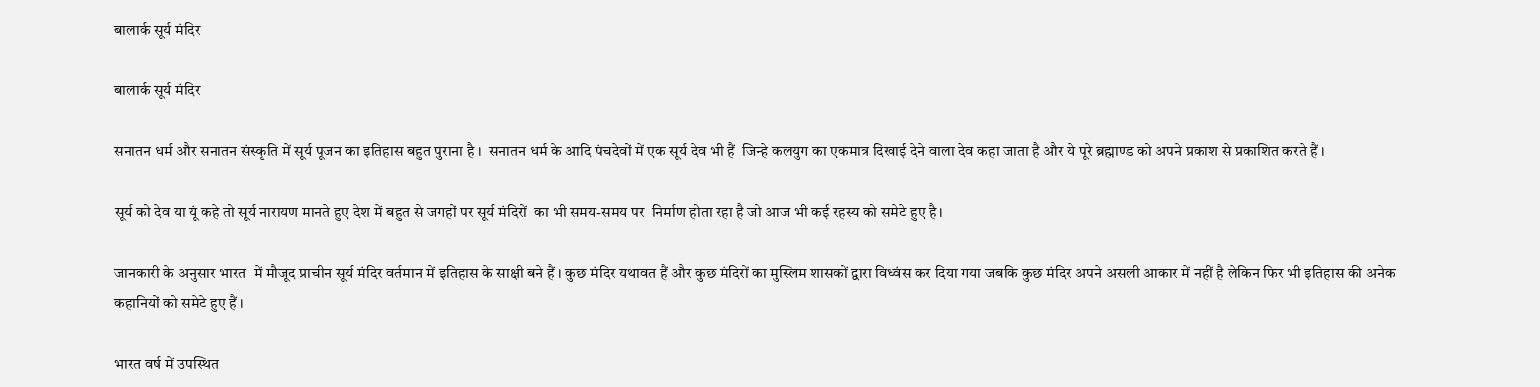बालार्क सूर्य मंदिर

बालार्क सूर्य मंदिर

सनातन धर्म और सनातन संस्कृति में सूर्य पूजन का इतिहास बहुत पुराना है ।  सनातन धर्म के आदि पंचदेवों में एक सूर्य देव भी हैं  जिन्हे कलयुग का एकमात्र दिखाई देने वाला देव कहा जाता है और ये पूरे ब्रह्माण्ड को अपने प्रकाश से प्रकाशित करते हैं ।

सूर्य को देव या यूं कहे तो सूर्य नारायण मानते हुए देश में बहुत से जगहों पर सूर्य मंदिरों  का भी समय-समय पर  निर्माण होता रहा है जो आज भी कई रहस्य को समेटे हुए है।

जानकारी के अनुसार भारत  में मौजूद प्राचीन सूर्य मंदिर वर्तमान में इतिहास के साक्षी बने हैं । कुछ मंदिर यथावत हैं और कुछ मंदिरों का मुस्लिम शासकों द्वारा विध्वंस कर दिया गया जबकि कुछ मंदिर अपने असली आकार में नहीं है लेकिन फिर भी इतिहास की अनेक कहानियों को समेटे हुए हैं ।

भारत वर्ष में उपस्थित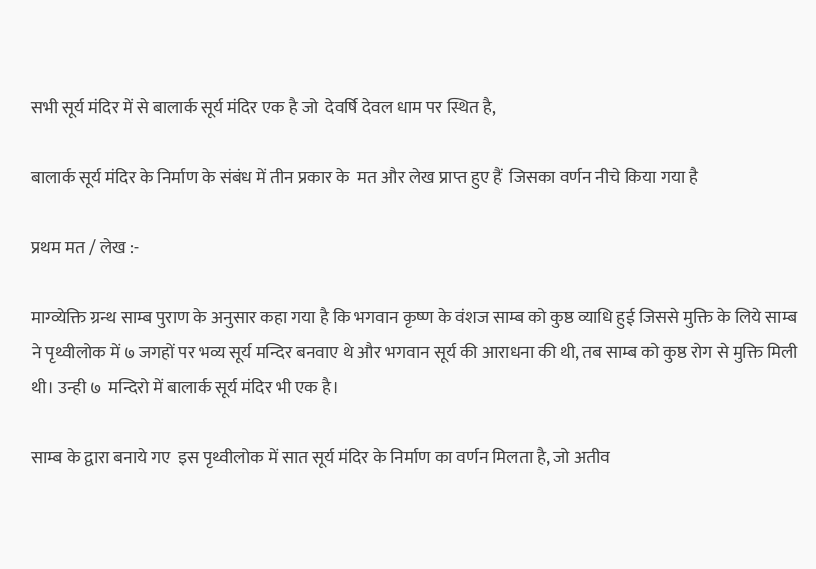सभी सूर्य मंदिर में से बालार्क सूर्य मंदिर एक है जो  देवर्षि देवल धाम पर स्थित है,

बालार्क सूर्य मंदिर के निर्माण के संबंध में तीन प्रकार के  मत और लेख प्राप्त हुए हैं  जिसका वर्णन नीचे किया गया है

प्रथम मत / लेख :-

माग्व्येक्ति ग्रन्थ साम्ब पुराण के अनुसार कहा गया है कि भगवान कृष्ण के वंशज साम्ब को कुष्ठ व्याधि हुई जिससे मुक्ति के लिये साम्ब ने पृथ्वीलोक में ७ जगहों पर भव्य सूर्य मन्दिर बनवाए थे और भगवान सूर्य की आराधना की थी, तब साम्ब को कुष्ठ रोग से मुक्ति मिली थी। उन्ही ७  मन्दिरो में बालार्क सूर्य मंदिर भी एक है।

साम्ब के द्वारा बनाये गए  इस पृथ्वीलोक में सात सूर्य मंदिर के निर्माण का वर्णन मिलता है, जो अतीव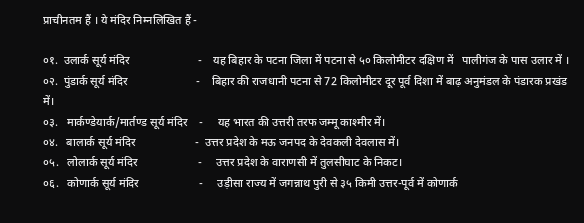प्राचीनतम हैं । ये मंदिर निम्नलिखित हैं -

०१.  उलार्क सूर्य मंदिर                        -    यह बिहार के पटना जिला में पटना से ५० किलोमीटर दक्षिण में   पालीगंज के पास उलार में ।
०२.  पुंडार्क सूर्य मंदिर                        -    बिहार की राजधानी पटना से 72 किलोमीटर दूर पूर्व दिशा में बाढ़ अनुमंडल के पंडारक प्रखंड में।
०३.   मार्कण्डेयार्क/मार्तण्ड सूर्य मंदिर    -     यह भारत की उत्तरी तरफ जम्मू काश्मीर में।
०४.   बालार्क सूर्य मंदिर                     -  उत्तर प्रदेश के मऊ जनपद के देवकली देवलास में।
०५.   लोलार्क सूर्य मंदिर                     -     उत्तर प्रदेश के वाराणसी में तुलसीघाट के निकट।
०६.   कोणार्क सूर्य मंदिर                     -     उड़ीसा राज्य में जगन्नाथ पुरी से ३५ किमी उत्तर-पूर्व में कोणार्क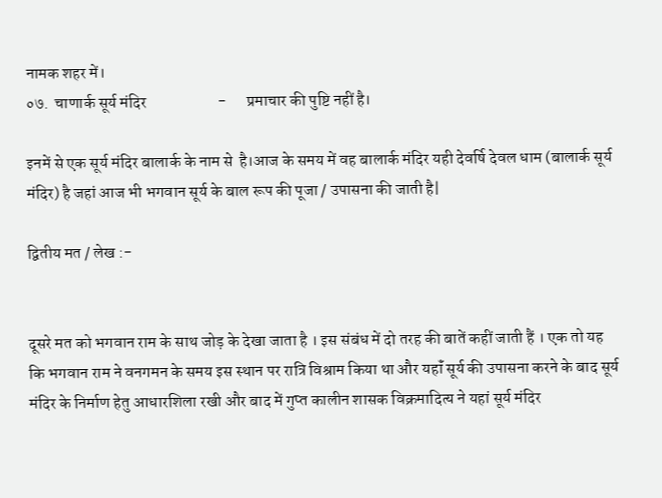नामक शहर में।
०७.  चाणार्क सूर्य मंदिर                      -      प्रमाचार की पुष्टि नहीं है।

इनमें से एक सूर्य मंदिर बालार्क के नाम से  है।आज के समय में वह बालार्क मंदिर यही देवर्षि देवल धाम (बालार्क सूर्य मंदिर) है जहां आज भी भगवान सूर्य के बाल रूप की पूजा / उपासना की जाती है|

द्वितीय मत / लेख :-


दूसरे मत को भगवान राम के साथ जोड़ के देखा जाता है । इस संबंध में दो तरह की बातें कहीं जाती हैं । एक तो यह कि भगवान राम ने वनगमन के समय इस स्‍थान पर रात्रि विश्राम किया था और यहॉं सूर्य की उपासना करने के बाद सूर्य मंदिर के निर्माण हेतु आधारशिला रखी और बाद में गुप्‍त कालीन शासक विक्रमादित्‍य ने यहां सूर्य मंदिर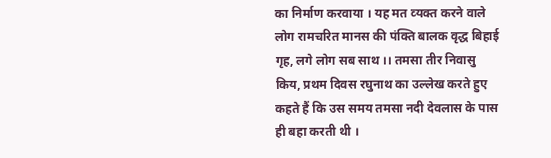का निर्माण करवाया । यह मत व्‍यक्‍त करने वाले लोग रामचरित मानस की पंक्ति बालक वृद्ध बिहाई गृह, लगे लोग सब साथ ।। तमसा तीर निवासु किय, प्रथम दिवस रघुनाथ का उल्‍लेख करते हुए कहते हैं कि उस समय तमसा नदी देवलास के पास ही बहा करती थी ।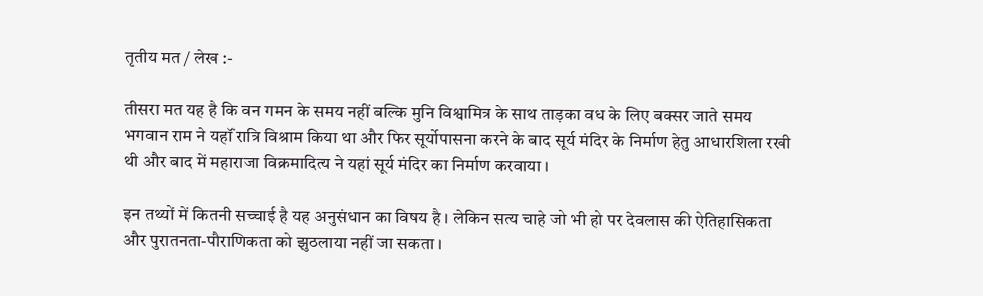तृतीय मत / लेख :-

तीसरा मत यह है कि वन गमन के समय नहीं बल्कि मुनि विश्वामित्र के साथ ताड़का वध के लिए बक्सर जाते समय भगवान राम ने यहॉं रात्रि विश्राम किया था और फिर सूर्योपासना करने के बाद सूर्य मंदिर के निर्माण हेतु आधारशिला रखी थी और बाद में महाराजा विक्रमादित्‍य ने यहां सूर्य मंदिर का निर्माण करवाया ।

इन तथ्‍यों में कितनी सच्‍चाई है यह अनुसंधान का विषय है । लेकिन सत्‍य चाहे जो भी हो पर देवलास की ऐतिहासिकता और पुरातनता-पौराणिकता को झुठलाया नहीं जा सकता ।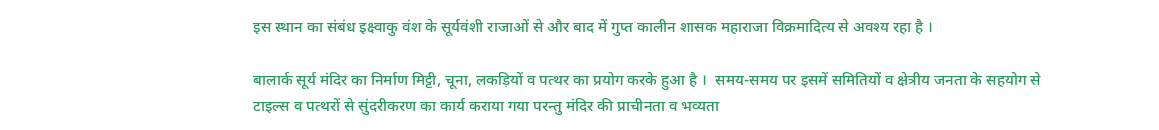इस स्‍थान का संबंध इक्ष्‍वाकु वंश के सूर्यवंशी राजाओं से और बाद में गुप्‍त कालीन शासक महाराजा विक्रमादित्‍य से अवश्‍य रहा है ।

बालार्क सूर्य मंदिर का निर्माण मिट्टी, चूना, लकड़ियों व पत्थर का प्रयोग करके हुआ है ।  समय-समय पर इसमें समितियों व क्षेत्रीय जनता के सहयोग से टाइल्स व पत्थरों से सुंदरीकरण का कार्य कराया गया परन्तु मंदिर की प्राचीनता व भव्यता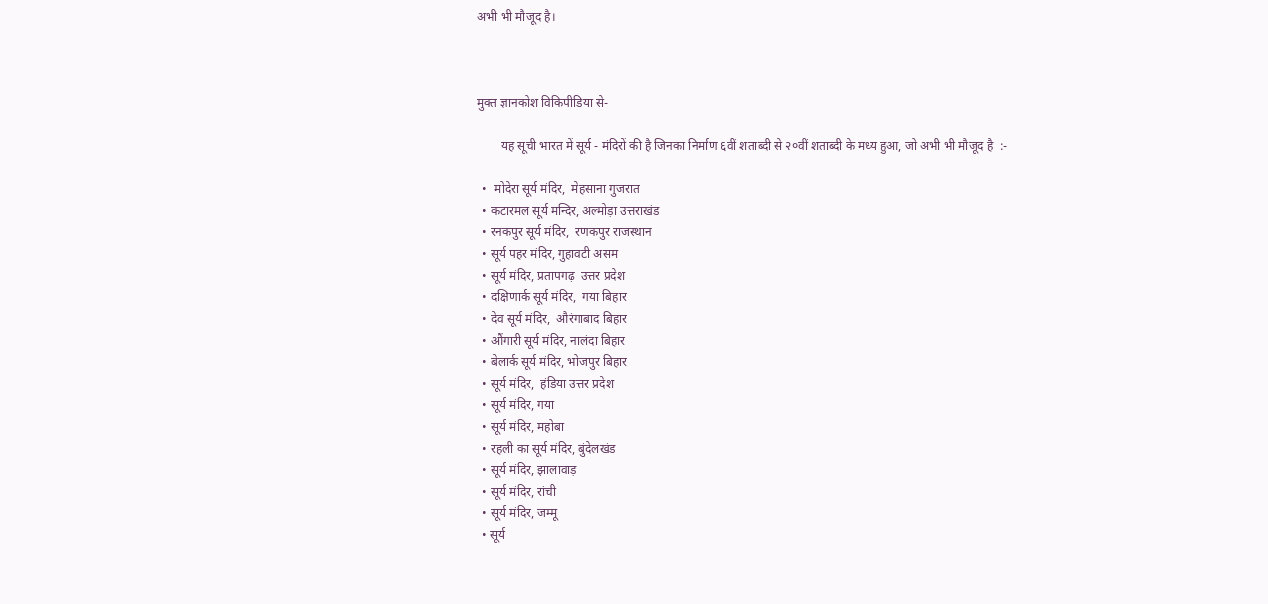अभी भी मौजूद है।



मुक्त ज्ञानकोश विकिपीडिया से-

        यह सूची भारत में सूर्य - मंदिरों की है जिनका निर्माण ६वीं शताब्दी से २०वीं शताब्दी के मध्य हुआ, जो अभी भी मौजूद है  :-

  •  मोदेरा सूर्य मंदिर,  मेहसाना गुजरात
  • कटारमल सूर्य मन्दिर, अल्मोड़ा उत्तराखंड
  • रनकपुर सूर्य मंदिर,  रणकपुर राजस्थान
  • सूर्य पहर मंदिर, गुहावटी असम
  • सूर्य मंदिर, प्रतापगढ़  उत्तर प्रदेश
  • दक्षिणार्क सूर्य मंदिर,  गया बिहार
  • देव सूर्य मंदिर,  औरंगाबाद बिहार
  • औंगारी सूर्य मंदिर, नालंदा बिहार
  • बेलार्क सूर्य मंदिर, भोजपुर बिहार
  • सूर्य मंदिर,  हंडिया उत्तर प्रदेश
  • सूर्य मंदिर, गया
  • सूर्य मंदिर, महोबा
  • रहली का सूर्य मंदिर, बुंदेलखंड
  • सूर्य मंदिर, झालावाड़
  • सूर्य मंदिर, रांची
  • सूर्य मंदिर, जम्मू
  • सूर्य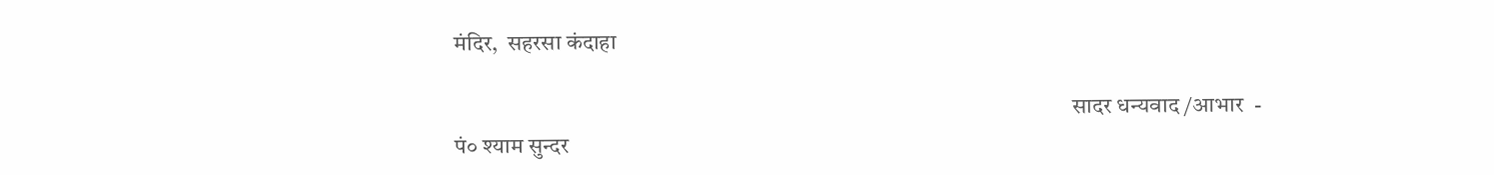मंदिर,  सहरसा कंदाहा

                                                                                                                                      सादर धन्यवाद /आभार  -                                                                                                                                                                                    पं० श्याम सुन्दर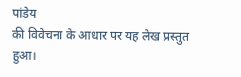पांडेय                                                                                                                             की विवेचना के आधार पर यह लेख प्रस्तुत हुआ।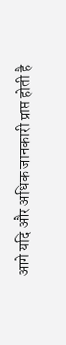आगे यदि और अधिक जानकारी प्राप्त होती है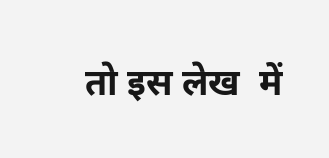तो इस लेख  में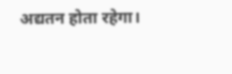अद्यतन होता रहेगा।